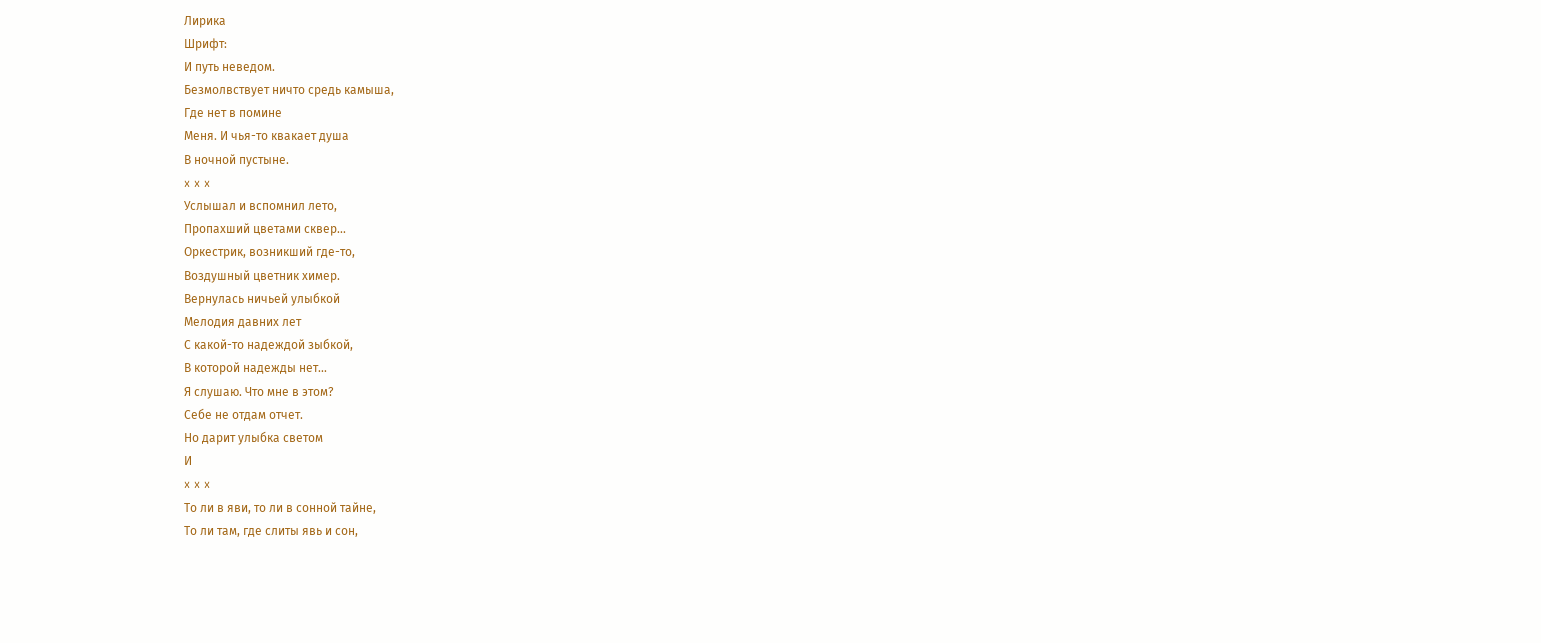Лирика
Шрифт:
И путь неведом.
Безмолвствует ничто средь камыша,
Где нет в помине
Меня. И чья-то квакает душа
В ночной пустыне.
x x x
Услышал и вспомнил лето,
Пропахший цветами сквер...
Оркестрик, возникший где-то,
Воздушный цветник химер.
Вернулась ничьей улыбкой
Мелодия давних лет
С какой-то надеждой зыбкой,
В которой надежды нет...
Я слушаю. Что мне в этом?
Себе не отдам отчет.
Но дарит улыбка светом
И
x x x
То ли в яви, то ли в сонной тайне,
То ли там, где слиты явь и сон,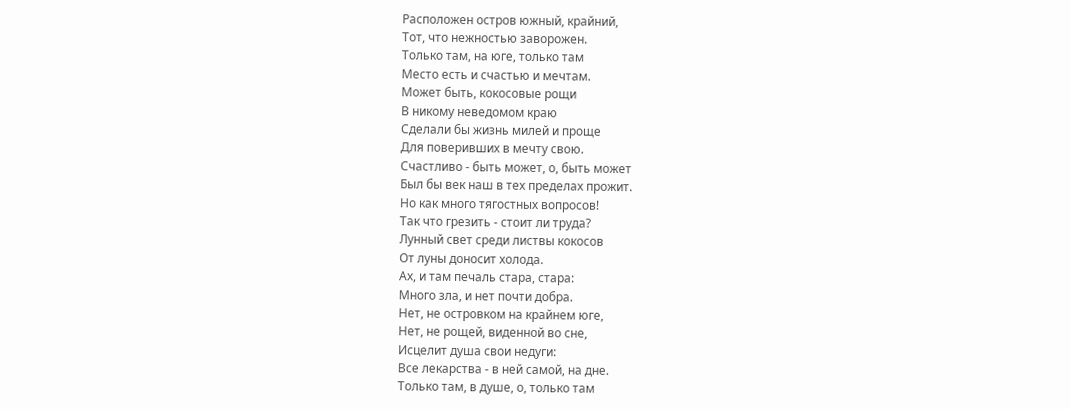Расположен остров южный, крайний,
Тот, что нежностью заворожен.
Только там, на юге, только там
Место есть и счастью и мечтам.
Может быть, кокосовые рощи
В никому неведомом краю
Сделали бы жизнь милей и проще
Для поверивших в мечту свою.
Счастливо - быть может, о, быть может
Был бы век наш в тех пределах прожит.
Но как много тягостных вопросов!
Так что грезить - стоит ли труда?
Лунный свет среди листвы кокосов
От луны доносит холода.
Ах, и там печаль стара, стара:
Много зла, и нет почти добра.
Нет, не островком на крайнем юге,
Нет, не рощей, виденной во сне,
Исцелит душа свои недуги:
Все лекарства - в ней самой, на дне.
Только там, в душе, о, только там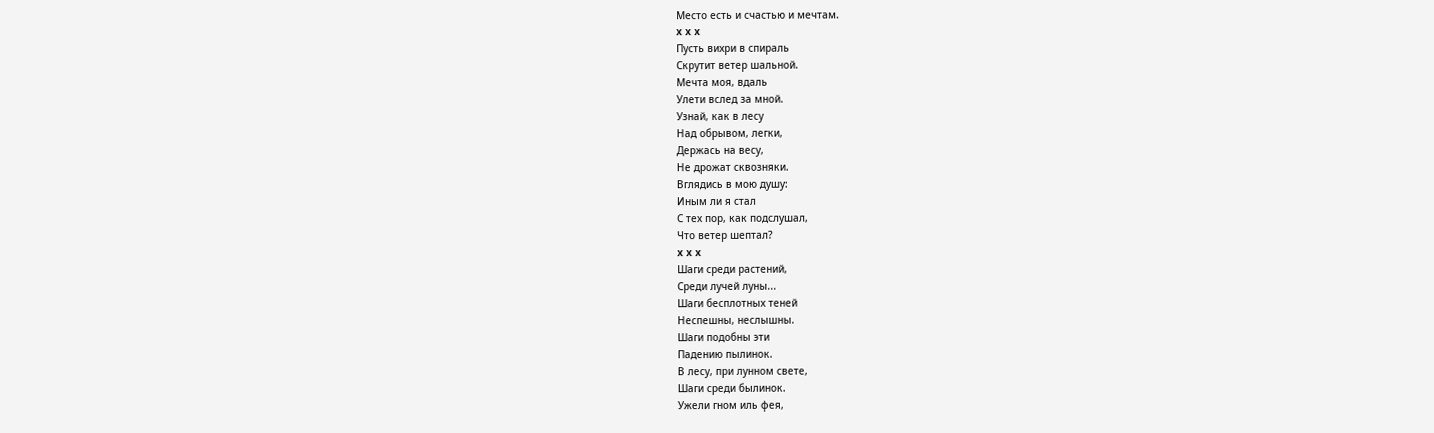Место есть и счастью и мечтам.
x x x
Пусть вихри в спираль
Скрутит ветер шальной.
Мечта моя, вдаль
Улети вслед за мной.
Узнай, как в лесу
Над обрывом, легки,
Держась на весу,
Не дрожат сквозняки.
Вглядись в мою душу:
Иным ли я стал
С тех пор, как подслушал,
Что ветер шептал?
x x x
Шаги среди растений,
Среди лучей луны...
Шаги бесплотных теней
Неспешны, неслышны.
Шаги подобны эти
Падению пылинок.
В лесу, при лунном свете,
Шаги среди былинок.
Ужели гном иль фея,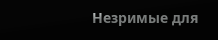Незримые для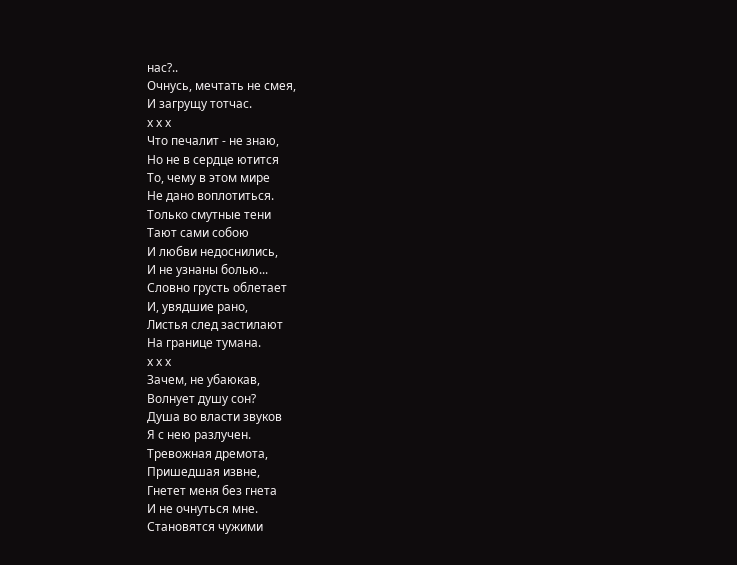нас?..
Очнусь, мечтать не смея,
И загрущу тотчас.
x x x
Что печалит - не знаю,
Но не в сердце ютится
То, чему в этом мире
Не дано воплотиться.
Только смутные тени
Тают сами собою
И любви недоснились,
И не узнаны болью...
Словно грусть облетает
И, увядшие рано,
Листья след застилают
На границе тумана.
x x x
Зачем, не убаюкав,
Волнует душу сон?
Душа во власти звуков
Я с нею разлучен.
Тревожная дремота,
Пришедшая извне,
Гнетет меня без гнета
И не очнуться мне.
Становятся чужими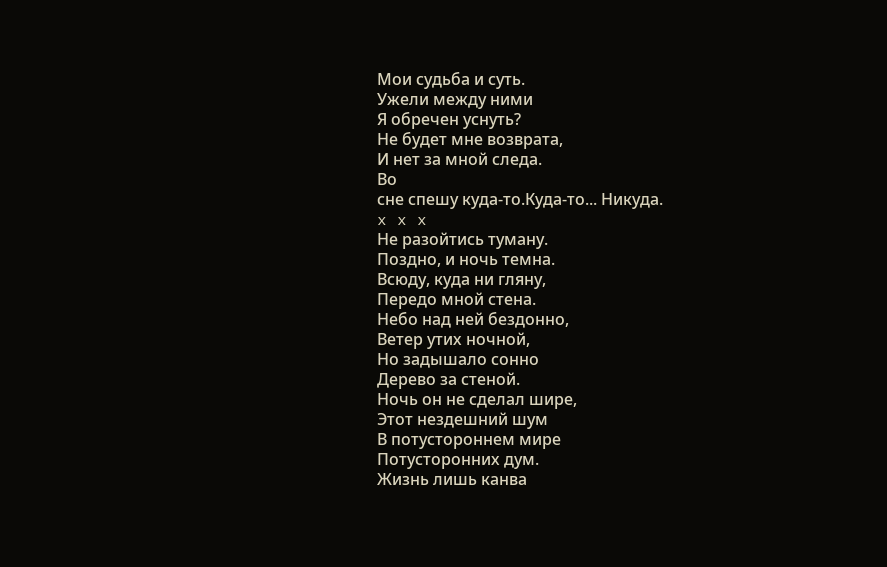Мои судьба и суть.
Ужели между ними
Я обречен уснуть?
Не будет мне возврата,
И нет за мной следа.
Во
сне спешу куда-то.Куда-то... Никуда.
x x x
Не разойтись туману.
Поздно, и ночь темна.
Всюду, куда ни гляну,
Передо мной стена.
Небо над ней бездонно,
Ветер утих ночной,
Но задышало сонно
Дерево за стеной.
Ночь он не сделал шире,
Этот нездешний шум
В потустороннем мире
Потусторонних дум.
Жизнь лишь канва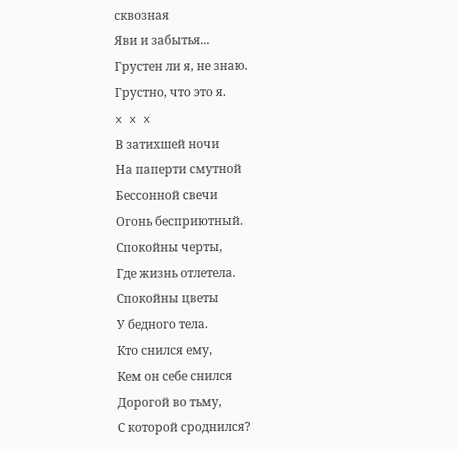сквозная
Яви и забытья...
Грустен ли я, не знаю.
Грустно, что это я.
x x x
В затихшей ночи
На паперти смутной
Бессонной свечи
Огонь бесприютный.
Спокойны черты,
Где жизнь отлетела.
Спокойны цветы
У бедного тела.
Кто снился ему,
Кем он себе снился
Дорогой во тьму,
С которой сроднился?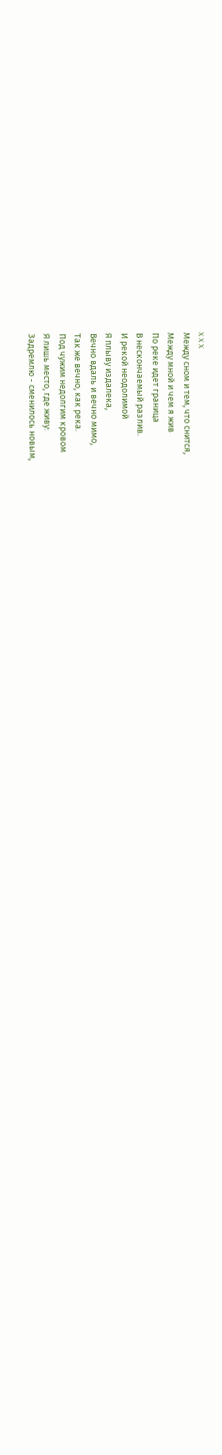x x x
Между сном и тем, что снится,
Между мной и чем я жив
По реке идет граница
В нескончаемый разлив.
И рекой неодолимой
Я плыву издалека,
Вечно вдаль и вечно мимо,
Так же вечно, как река.
Под чужим недолгим кровом
Я лишь место, где живу:
Задремлю - сменилось новым,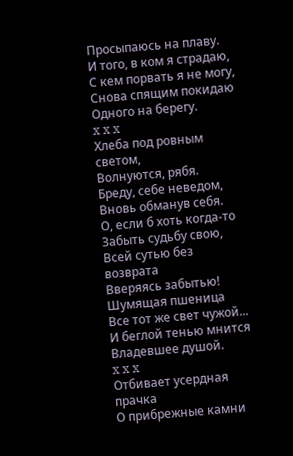Просыпаюсь на плаву.
И того, в ком я страдаю,
С кем порвать я не могу,
Снова спящим покидаю
Одного на берегу.
x x x
Хлеба под ровным светом,
Волнуются, рябя.
Бреду, себе неведом,
Вновь обманув себя.
О, если б хоть когда-то
Забыть судьбу свою,
Всей сутью без возврата
Вверяясь забытью!
Шумящая пшеница
Все тот же свет чужой...
И беглой тенью мнится
Владевшее душой.
x x x
Отбивает усердная прачка
О прибрежные камни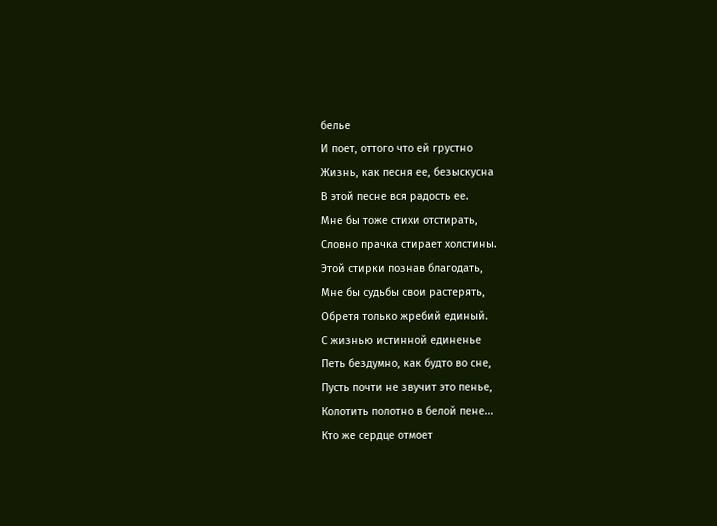белье
И поет, оттого что ей грустно
Жизнь, как песня ее, безыскусна
В этой песне вся радость ее.
Мне бы тоже стихи отстирать,
Словно прачка стирает холстины.
Этой стирки познав благодать,
Мне бы судьбы свои растерять,
Обретя только жребий единый.
С жизнью истинной единенье
Петь бездумно, как будто во сне,
Пусть почти не звучит это пенье,
Колотить полотно в белой пене...
Кто же сердце отмоет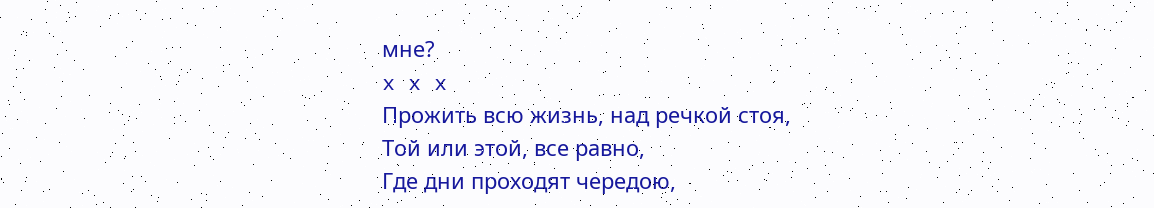мне?
x x x
Прожить всю жизнь, над речкой стоя,
Той или этой, все равно,
Где дни проходят чередою,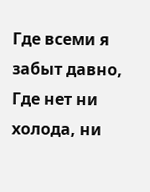Где всеми я забыт давно,
Где нет ни холода, ни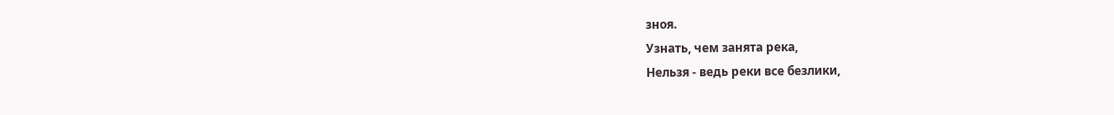зноя.
Узнать, чем занята река,
Нельзя - ведь реки все безлики,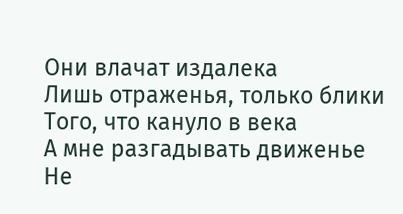Они влачат издалека
Лишь отраженья, только блики
Того, что кануло в века
А мне разгадывать движенье
Не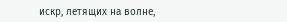искр, летящих на волне,